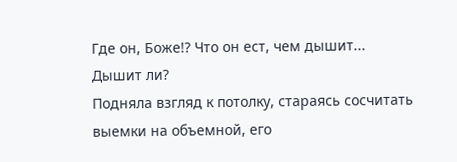Где он, Боже!? Что он ест, чем дышит...
Дышит ли?
Подняла взгляд к потолку, стараясь сосчитать выемки на объемной, его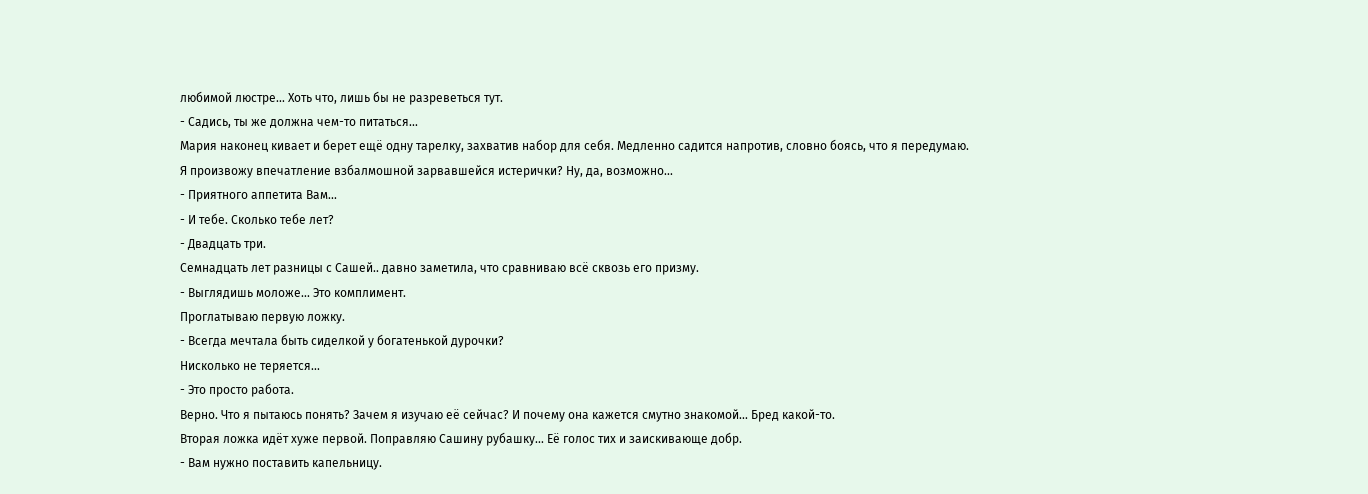любимой люстре... Хоть что, лишь бы не разреветься тут.
- Садись, ты же должна чем-то питаться...
Мария наконец кивает и берет ещё одну тарелку, захватив набор для себя. Медленно садится напротив, словно боясь, что я передумаю.
Я произвожу впечатление взбалмошной зарвавшейся истерички? Ну, да, возможно...
- Приятного аппетита Вам...
- И тебе. Сколько тебе лет?
- Двадцать три.
Семнадцать лет разницы с Сашей.. давно заметила, что сравниваю всё сквозь его призму.
- Выглядишь моложе... Это комплимент.
Проглатываю первую ложку.
- Всегда мечтала быть сиделкой у богатенькой дурочки?
Нисколько не теряется...
- Это просто работа.
Верно. Что я пытаюсь понять? Зачем я изучаю её сейчас? И почему она кажется смутно знакомой... Бред какой-то.
Вторая ложка идёт хуже первой. Поправляю Сашину рубашку... Её голос тих и заискивающе добр.
- Вам нужно поставить капельницу.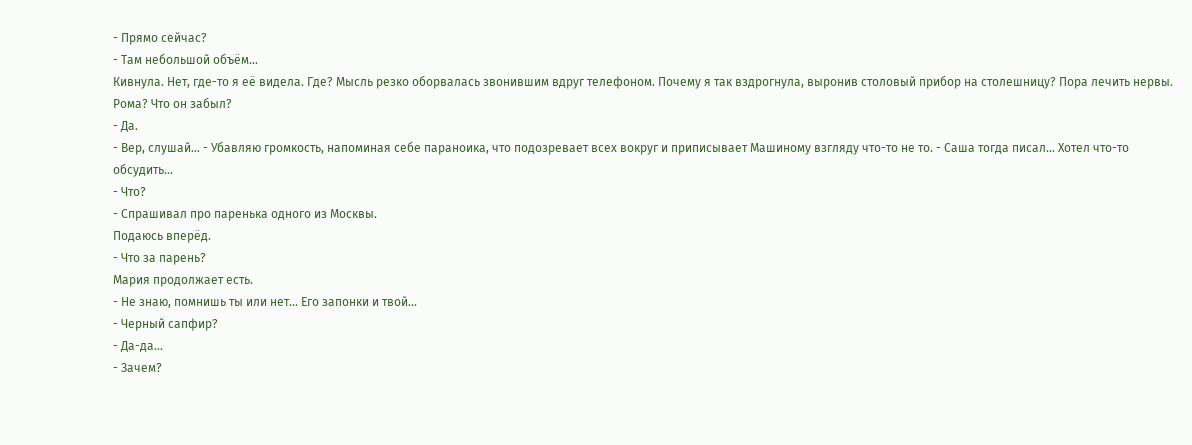- Прямо сейчас?
- Там небольшой объём...
Кивнула. Нет, где-то я её видела. Где? Мысль резко оборвалась звонившим вдруг телефоном. Почему я так вздрогнула, выронив столовый прибор на столешницу? Пора лечить нервы.
Рома? Что он забыл?
- Да.
- Вер, слушай... - Убавляю громкость, напоминая себе параноика, что подозревает всех вокруг и приписывает Машиному взгляду что-то не то. - Саша тогда писал... Хотел что-то обсудить...
- Что?
- Спрашивал про паренька одного из Москвы.
Подаюсь вперёд.
- Что за парень?
Мария продолжает есть.
- Не знаю, помнишь ты или нет... Его запонки и твой...
- Черный сапфир?
- Да-да...
- Зачем?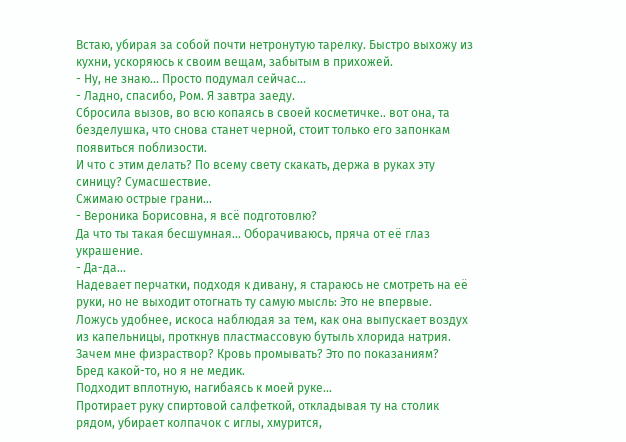Встаю, убирая за собой почти нетронутую тарелку. Быстро выхожу из кухни, ускоряюсь к своим вещам, забытым в прихожей.
- Ну, не знаю... Просто подумал сейчас...
- Ладно, спасибо, Ром. Я завтра заеду.
Сбросила вызов, во всю копаясь в своей косметичке.. вот она, та безделушка, что снова станет черной, стоит только его запонкам появиться поблизости.
И что с этим делать? По всему свету скакать, держа в руках эту синицу? Сумасшествие.
Сжимаю острые грани...
- Вероника Борисовна, я всё подготовлю?
Да что ты такая бесшумная... Оборачиваюсь, пряча от её глаз украшение.
- Да-да...
Надевает перчатки, подходя к дивану, я стараюсь не смотреть на её руки, но не выходит отогнать ту самую мысль: Это не впервые.
Ложусь удобнее, искоса наблюдая за тем, как она выпускает воздух из капельницы, проткнув пластмассовую бутыль хлорида натрия. Зачем мне физраствор? Кровь промывать? Это по показаниям?
Бред какой-то, но я не медик.
Подходит вплотную, нагибаясь к моей руке...
Протирает руку спиртовой салфеткой, откладывая ту на столик рядом, убирает колпачок с иглы, хмурится,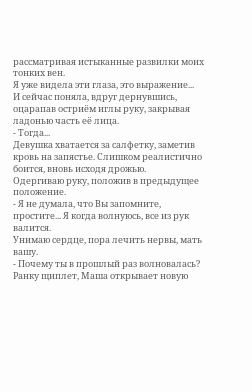рассматривая истыканные развилки моих тонких вен.
Я уже видела эти глаза, это выражение...
И сейчас поняла, вдруг дернувшись, оцарапав остриём иглы руку, закрывая ладонью часть её лица.
- Тогда...
Девушка хватается за салфетку, заметив кровь на запястье. Слишком реалистично боится, вновь исходя дрожью.
Одергиваю руку, положив в предыдущее положение.
- Я не думала, что Вы запомните, простите... Я когда волнуюсь, все из рук валится.
Унимаю сердце, пора лечить нервы, мать вашу.
- Почему ты в прошлый раз волновалась?
Ранку щиплет, Маша открывает новую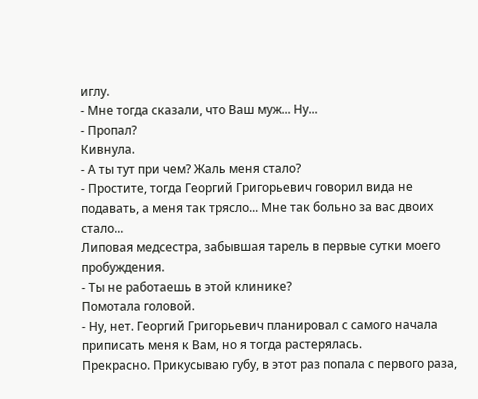иглу.
- Мне тогда сказали, что Ваш муж... Ну...
- Пропал?
Кивнула.
- А ты тут при чем? Жаль меня стало?
- Простите, тогда Георгий Григорьевич говорил вида не подавать, а меня так трясло... Мне так больно за вас двоих стало...
Липовая медсестра, забывшая тарель в первые сутки моего пробуждения.
- Ты не работаешь в этой клинике?
Помотала головой.
- Ну, нет. Георгий Григорьевич планировал с самого начала приписать меня к Вам, но я тогда растерялась.
Прекрасно. Прикусываю губу, в этот раз попала с первого раза,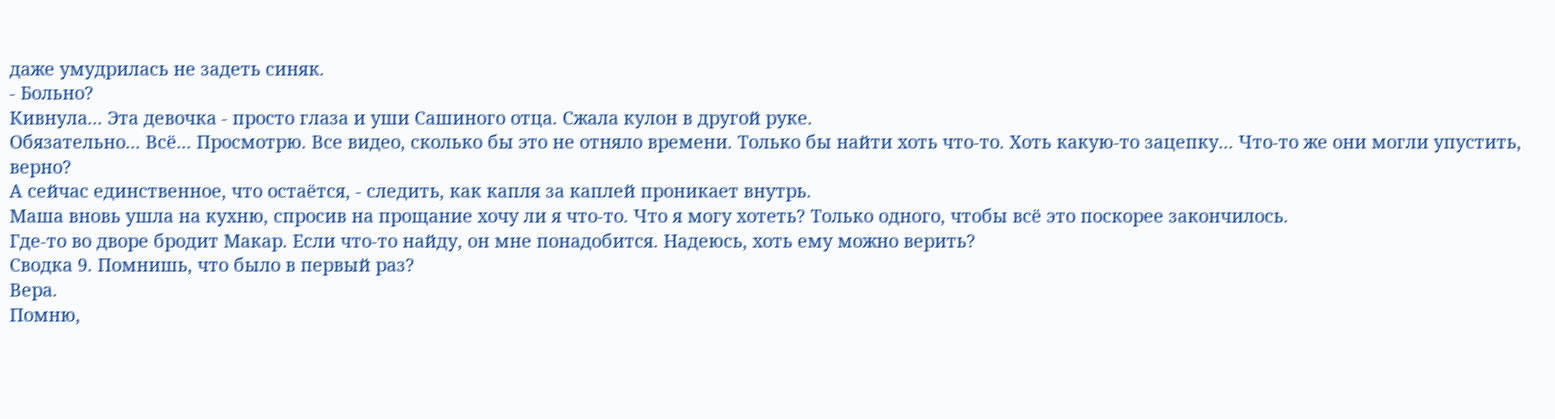даже умудрилась не задеть синяк.
- Больно?
Кивнула... Эта девочка - просто глаза и уши Сашиного отца. Сжала кулон в другой руке.
Обязательно... Всё... Просмотрю. Все видео, сколько бы это не отняло времени. Только бы найти хоть что-то. Хоть какую-то зацепку... Что-то же они могли упустить, верно?
А сейчас единственное, что остаётся, - следить, как капля за каплей проникает внутрь.
Маша вновь ушла на кухню, спросив на прощание хочу ли я что-то. Что я могу хотеть? Только одного, чтобы всё это поскорее закончилось.
Где-то во дворе бродит Макар. Если что-то найду, он мне понадобится. Надеюсь, хоть ему можно верить?
Сводка 9. Помнишь, что было в первый раз?
Вера.
Помню,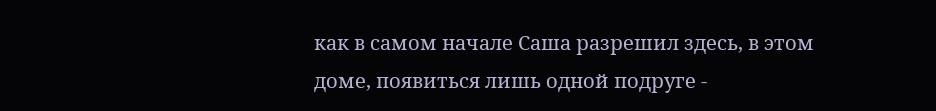как в самом начале Саша разрешил здесь, в этом доме, появиться лишь одной подруге -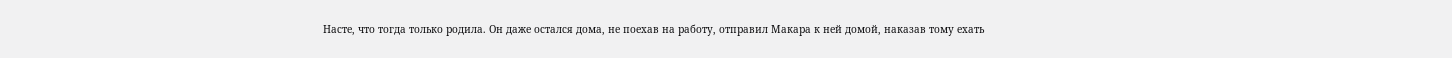Насте, что тогда только родила. Он даже остался дома, не поехав на работу, отправил Макара к ней домой, наказав тому ехать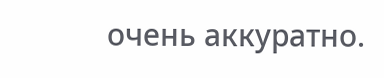очень аккуратно.